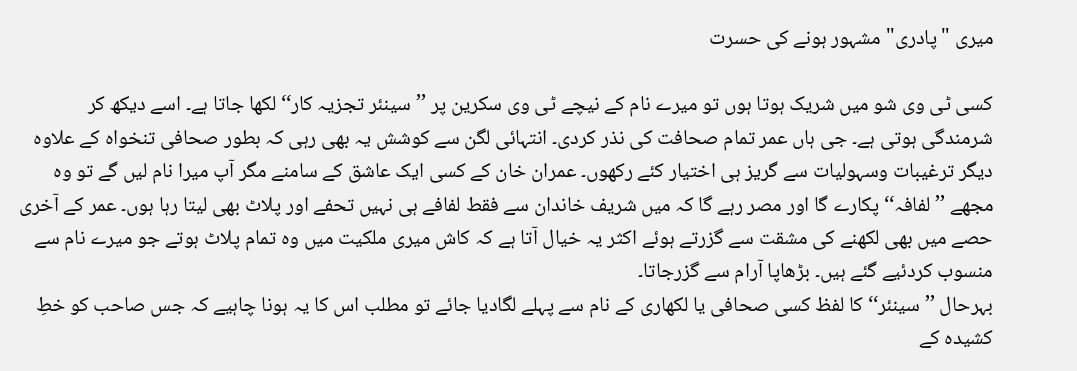میری "پادری" مشہور ہونے کی حسرت

کسی ٹی وی شو میں شریک ہوتا ہوں تو میرے نام کے نیچے ٹی وی سکرین پر ’’سینئر تجزیہ کار‘‘ لکھا جاتا ہے۔ اسے دیکھ کر شرمندگی ہوتی ہے۔ جی ہاں عمر تمام صحافت کی نذر کردی۔ انتہائی لگن سے کوشش یہ بھی رہی کہ بطور صحافی تنخواہ کے علاوہ دیگر ترغیبات وسہولیات سے گریز ہی اختیار کئے رکھوں۔ عمران خان کے کسی ایک عاشق کے سامنے مگر آپ میرا نام لیں گے تو وہ مجھے ’’لفافہ‘‘ پکارے گا اور مصر رہے گا کہ میں شریف خاندان سے فقط لفافے ہی نہیں تحفے اور پلاٹ بھی لیتا رہا ہوں۔ عمر کے آخری حصے میں بھی لکھنے کی مشقت سے گزرتے ہوئے اکثر یہ خیال آتا ہے کہ کاش میری ملکیت میں وہ تمام پلاٹ ہوتے جو میرے نام سے منسوب کردئیے گئے ہیں۔ بڑھاپا آرام سے گزرجاتا۔
بہرحال ’’سینئر‘‘ کا لفظ کسی صحافی یا لکھاری کے نام سے پہلے لگادیا جائے تو مطلب اس کا یہ ہونا چاہیے کہ جس صاحب کو خطِ کشیدہ کے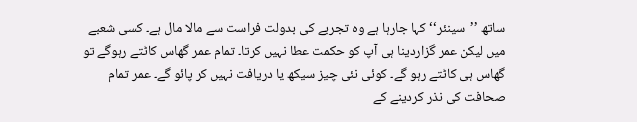ساتھ ’’سینئر‘‘کہا جارہا ہے وہ تجربے کی بدولت فراست سے مالا مال ہے۔ کسی شعبے میں لیکن عمر گزاردینا ہی آپ کو حکمت عطا نہیں کرتا۔ تمام عمر گھاس کاٹتے رہوگے تو گھاس ہی کاٹتے رہو گے۔ کوئی نئی چیز سیکھ یا دریافت نہیں کر پائو گے۔ عمر تمام صحافت کی نذر کردینے کے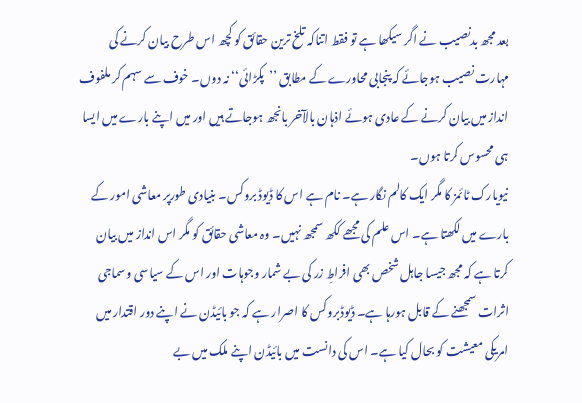بعد مجھ بدنصیب نے اگر سیکھا ہے تو فقط اتناکہ تلخ ترین حقائق کو کچھ اس طرح بیان کرنے کی مہارت نصیب ہوجائے کہ پنجابی محاورے کے مطابق ’’پکڑائی‘‘ نہ دوں۔ خوف سے سہم کر ملفوف انداز میں بیان کرنے کے عادی ہوئے اذہان بالآخر بانجھ ہوجاتے ہیں اور میں اپنے بارے میں ایسا ہی محسوس کرتا ہوں۔
نیویارک ٹائمز کا مگر ایک کالم نگار ہے۔ نام ہے اس کا ڈیوڈ بروکس۔ بنیادی طورپر معاشی امور کے بارے میں لکھتا ہے۔ اس علم کی مجھے ککھ سمجھ نہیں۔ وہ معاشی حقائق کو مگر اس انداز میں بیان کرتا ہے کہ مجھ جیسا جاہل شخص بھی افراطِ زر کی بے شمار وجوہات اور اس کے سیاسی وسماجی اثرات سمجھنے کے قابل ہورہا ہے۔ ڈیوڈبروکس کا اصرار ہے کہ جو بائیڈن نے اپنے دور اقتدار میں امریکی معیشت کو بحال کیا ہے۔ اس کی دانست میں بائیڈن اپنے ملک میں بے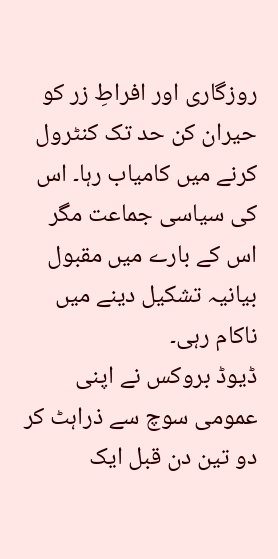روزگاری اور افراطِ زر کو حیران کن حد تک کنٹرول کرنے میں کامیاب رہا۔ اس کی سیاسی جماعت مگر اس کے بارے میں مقبول بیانیہ تشکیل دینے میں ناکام رہی۔
ڈیوڈ بروکس نے اپنی عمومی سوچ سے ذراہٹ کر دو تین دن قبل ایک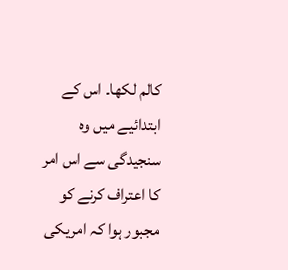کالم لکھا۔ اس کے ابتدائیے میں وہ سنجیدگی سے اس امر کا اعتراف کرنے کو مجبور ہوا کہ امریکی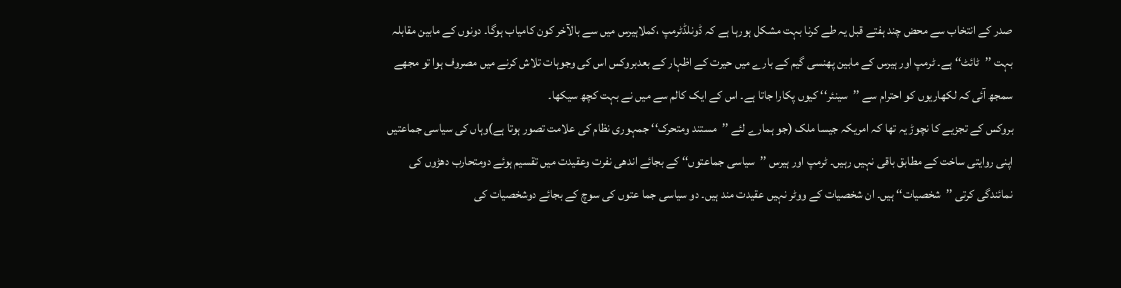صدر کے انتخاب سے محض چند ہفتے قبل یہ طے کرنا بہت مشکل ہورہا ہے کہ ڈونلڈٹرمپ ،کملاہیرس میں سے بالآخر کون کامیاب ہوگا۔ دونوں کے مابین مقابلہ بہت ’’ٹائٹ‘‘ ہے۔ ٹرمپ اور ہیرس کے مابین پھنسی گیم کے بارے میں حیرت کے اظہار کے بعدبروکس اس کی وجوہات تلاش کرنے میں مصروف ہوا تو مجھے سمجھ آئی کہ لکھاریوں کو احترام سے ’’سینئر‘‘ کیوں پکارا جاتا ہے۔ اس کے ایک کالم سے میں نے بہت کچھ سیکھا۔
بروکس کے تجزیے کا نچوڑ یہ تھا کہ امریکہ جیسا ملک (جو ہمارے لئے ’’مستند ومتحرک‘‘ جمہوری نظام کی علامت تصور ہوتا ہے)وہاں کی سیاسی جماعتیں اپنی روایتی ساخت کے مطابق باقی نہیں رہیں۔ ٹرمپ اور ہیرس ’’سیاسی جماعتوں‘‘ کے بجائے اندھی نفرت وعقیدت میں تقسیم ہوئے دومتحارب دھڑوں کی نمائندگی کرتی ’’شخصیات‘‘ ہیں۔ ان شخصیات کے ووٹر نہیں عقیدت مند ہیں۔ دو سیاسی جما عتوں کی سوچ کے بجائے دوشخصیات کی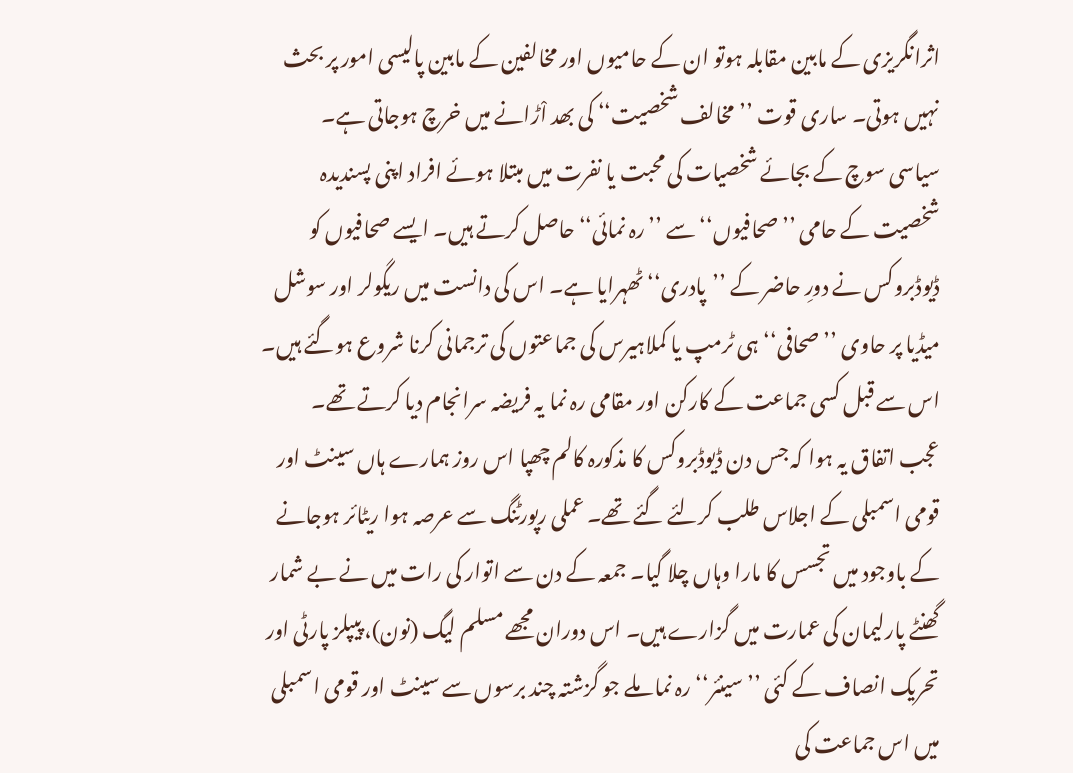اثرانگریزی کے مابین مقابلہ ہوتو ان کے حامیوں اور مخالفین کے مابین پالیسی امور پر بحث نہیں ہوتی۔ ساری قوت ’’مخالف شخصیت‘‘ کی بھد اْڑانے میں خرچ ہوجاتی ہے۔
سیاسی سوچ کے بجائے شخصیات کی محبت یا نفرت میں مبتلا ہوئے افراد اپنی پسندیدہ شخصیت کے حامی ’’صحافیوں‘‘ سے ’’رہ نمائی‘‘ حاصل کرتے ہیں۔ ایسے صحافیوں کو ڈیوڈبروکس نے دورِ حاضر کے ’’پادری‘‘ ٹھہرایا ہے۔ اس کی دانست میں ریگولر اور سوشل میڈیا پر حاوی ’’صحافی‘‘ ہی ٹرمپ یا کملاہیرس کی جماعتوں کی ترجمانی کرنا شروع ہوگئے ہیں۔ اس سے قبل کسی جماعت کے کارکن اور مقامی رہ نما یہ فریضہ سرانجام دیا کرتے تھے۔
عجب اتفاق یہ ہوا کہ جس دن ڈیوڈبروکس کا مذکورہ کالم چھپا اس روز ہمارے ہاں سینٹ اور قومی اسمبلی کے اجلاس طلب کرلئے گئے تھے۔ عملی رپورٹنگ سے عرصہ ہوا ریٹائر ہوجانے کے باوجود میں تجسس کا مارا وہاں چلا گیا۔ جمعہ کے دن سے اتوار کی رات میں نے بے شمار گھنٹے پارلیمان کی عمارت میں گزارے ہیں۔ اس دوران مجھے مسلم لیگ (نون)، پیپلز پارٹی اور تحریک انصاف کے کئی ’’سینئر‘‘ رہ نما ملے جو گزشتہ چند برسوں سے سینٹ اور قومی اسمبلی میں اس جماعت کی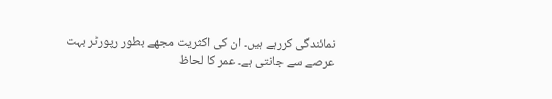نمائندگی کررہے ہیں۔ ان کی اکثریت مجھے بطور رپورٹر بہت عرصے سے جانتی ہے۔ عمر کا لحاظ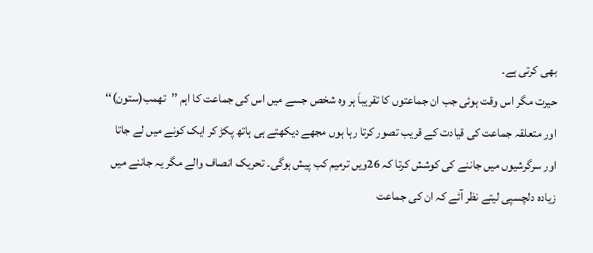بھی کرتی ہے۔
حیرت مگر اس وقت ہوئی جب ان جماعتوں کا تقریباَ ہر وہ شخص جسے میں اس کی جماعت کا اہم ’’تھمب(ستون)‘‘ اور متعلقہ جماعت کی قیادت کے قریب تصور کرتا رہا ہوں مجھے دیکھتے ہی ہاتھ پکڑ کر ایک کونے میں لے جاتا اور سرگرشیوں میں جاننے کی کوشش کرتا کہ 26ویں ترمیم کب پیش ہوگی۔ تحریک انصاف والے مگر یہ جاننے میں زیادہ دلچسپی لیتے نظر آئے کہ ان کی جماعت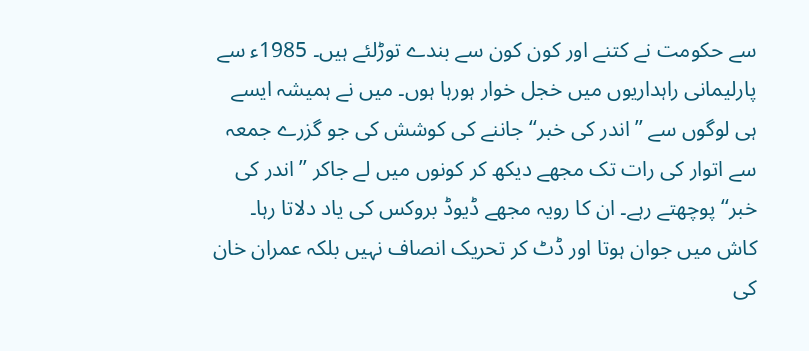سے حکومت نے کتنے اور کون کون سے بندے توڑلئے ہیں۔ 1985ء سے پارلیمانی راہداریوں میں خجل خوار ہورہا ہوں۔ میں نے ہمیشہ ایسے ہی لوگوں سے ’’اندر کی خبر‘‘ جاننے کی کوشش کی جو گزرے جمعہ سے اتوار کی رات تک مجھے دیکھ کر کونوں میں لے جاکر ’’اندر کی خبر‘‘ پوچھتے رہے۔ ان کا رویہ مجھے ڈیوڈ بروکس کی یاد دلاتا رہا۔ کاش میں جوان ہوتا اور ڈٹ کر تحریک انصاف نہیں بلکہ عمران خان کی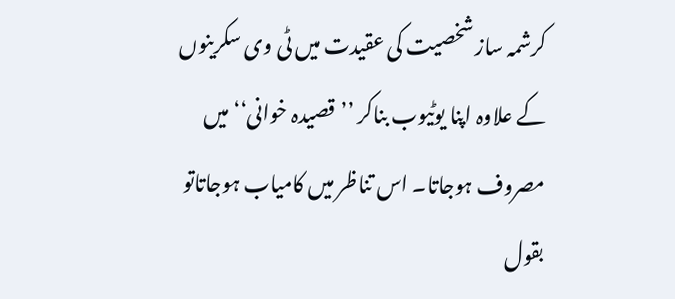کرشمہ ساز شخصیت کی عقیدت میں ٹی وی سکرینوں کے علاوہ اپنا یوٹیوب بناکر ’’قصیدہ خوانی‘‘ میں مصروف ہوجاتا۔ اس تناظر میں کامیاب ہوجاتاتو بقول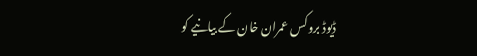ڈیوڈ بروکس عمران خان کے بیانیے کو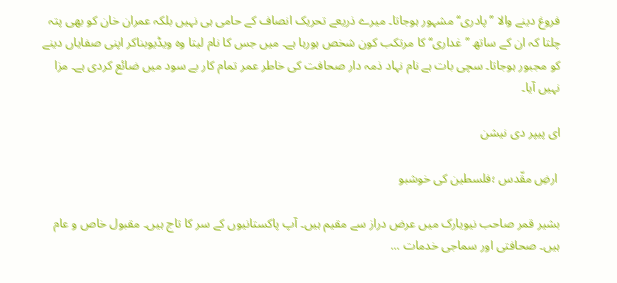فروغ دینے والا ’’پادری‘‘ مشہور ہوجاتا۔ میرے ذریعے تحریک انصاف کے حامی ہی نہیں بلکہ عمران خان کو بھی پتہ چلتا کہ ان کے ساتھ ’’غداری‘‘ کا مرتکب کون شخص ہورہا ہے۔ میں جس کا نام لیتا وہ ویڈیوبناکر اپنی صفایاں دینے کو مجبور ہوجاتا۔ سچی بات ہے نام نہاد ذمہ دار صحافت کی خاطر عمر تمام کار بے سود میں ضائع کردی ہے۔ مزا نہیں آیا۔

ای پیپر دی نیشن

 ارضِ مقّدس ؛فلسطین کی خوشبو

بشیر قمر صاحب نیویارک میں عرض دراز سے مقیم ہیں۔ آپ پاکستانیوں کے سر کا تاج ہیں۔ مقبول خاص و عام ہیں۔ صحافتی اور سماجی خدمات ...